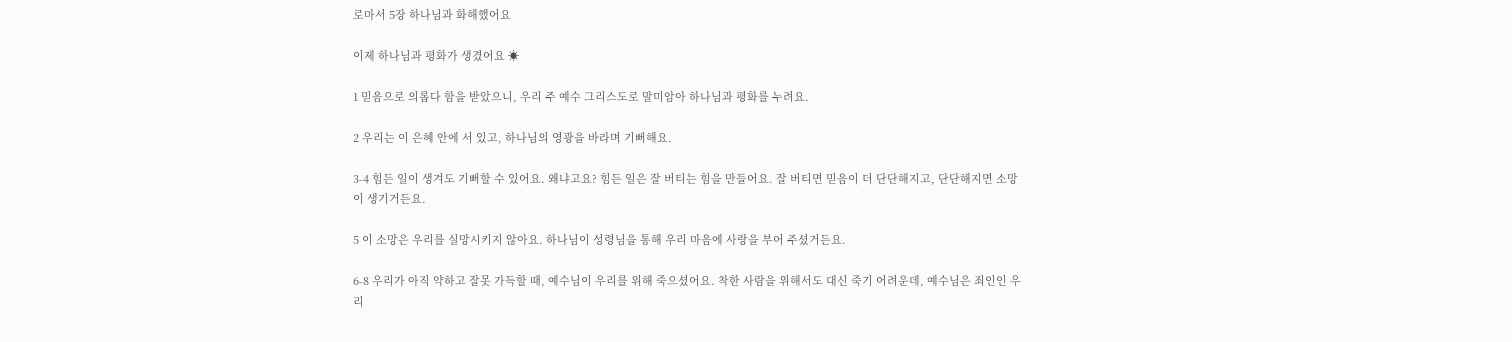로마서 5장 하나님과 화해했어요

이제 하나님과 평화가 생겼어요 ☀

1 믿음으로 의롭다 함을 받았으니, 우리 주 예수 그리스도로 말미암아 하나님과 평화를 누려요.

2 우리는 이 은혜 안에 서 있고, 하나님의 영광을 바라며 기뻐해요.

3-4 힘든 일이 생겨도 기뻐할 수 있어요. 왜냐고요? 힘든 일은 잘 버티는 힘을 만들어요. 잘 버티면 믿음이 더 단단해지고, 단단해지면 소망이 생기거든요.

5 이 소망은 우리를 실망시키지 않아요. 하나님이 성령님을 통해 우리 마음에 사랑을 부어 주셨거든요.

6-8 우리가 아직 약하고 잘못 가득할 때, 예수님이 우리를 위해 죽으셨어요. 착한 사람을 위해서도 대신 죽기 어려운데, 예수님은 죄인인 우리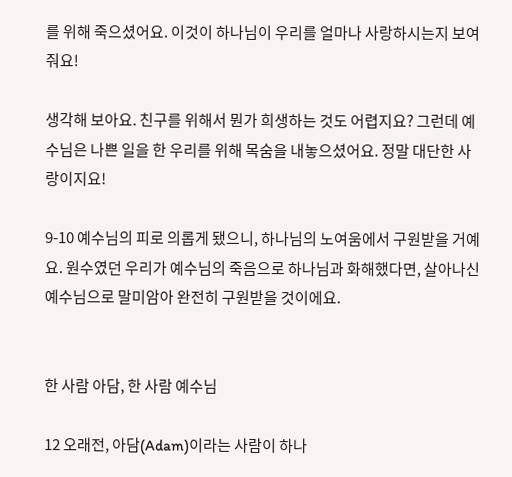를 위해 죽으셨어요. 이것이 하나님이 우리를 얼마나 사랑하시는지 보여 줘요!

생각해 보아요. 친구를 위해서 뭔가 희생하는 것도 어렵지요? 그런데 예수님은 나쁜 일을 한 우리를 위해 목숨을 내놓으셨어요. 정말 대단한 사랑이지요!

9-10 예수님의 피로 의롭게 됐으니, 하나님의 노여움에서 구원받을 거예요. 원수였던 우리가 예수님의 죽음으로 하나님과 화해했다면, 살아나신 예수님으로 말미암아 완전히 구원받을 것이에요.


한 사람 아담, 한 사람 예수님

12 오래전, 아담(Adam)이라는 사람이 하나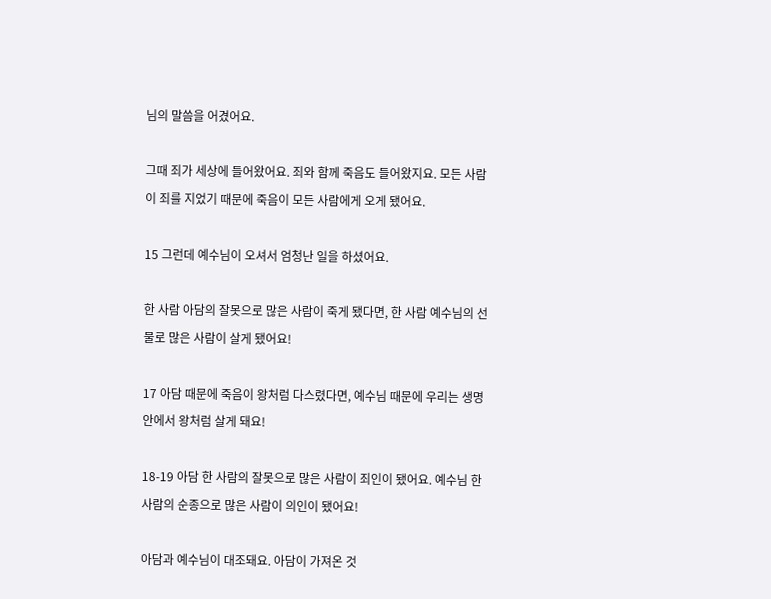님의 말씀을 어겼어요.

그때 죄가 세상에 들어왔어요. 죄와 함께 죽음도 들어왔지요. 모든 사람이 죄를 지었기 때문에 죽음이 모든 사람에게 오게 됐어요.

15 그런데 예수님이 오셔서 엄청난 일을 하셨어요.

한 사람 아담의 잘못으로 많은 사람이 죽게 됐다면, 한 사람 예수님의 선물로 많은 사람이 살게 됐어요!

17 아담 때문에 죽음이 왕처럼 다스렸다면, 예수님 때문에 우리는 생명 안에서 왕처럼 살게 돼요!

18-19 아담 한 사람의 잘못으로 많은 사람이 죄인이 됐어요. 예수님 한 사람의 순종으로 많은 사람이 의인이 됐어요!

아담과 예수님이 대조돼요. 아담이 가져온 것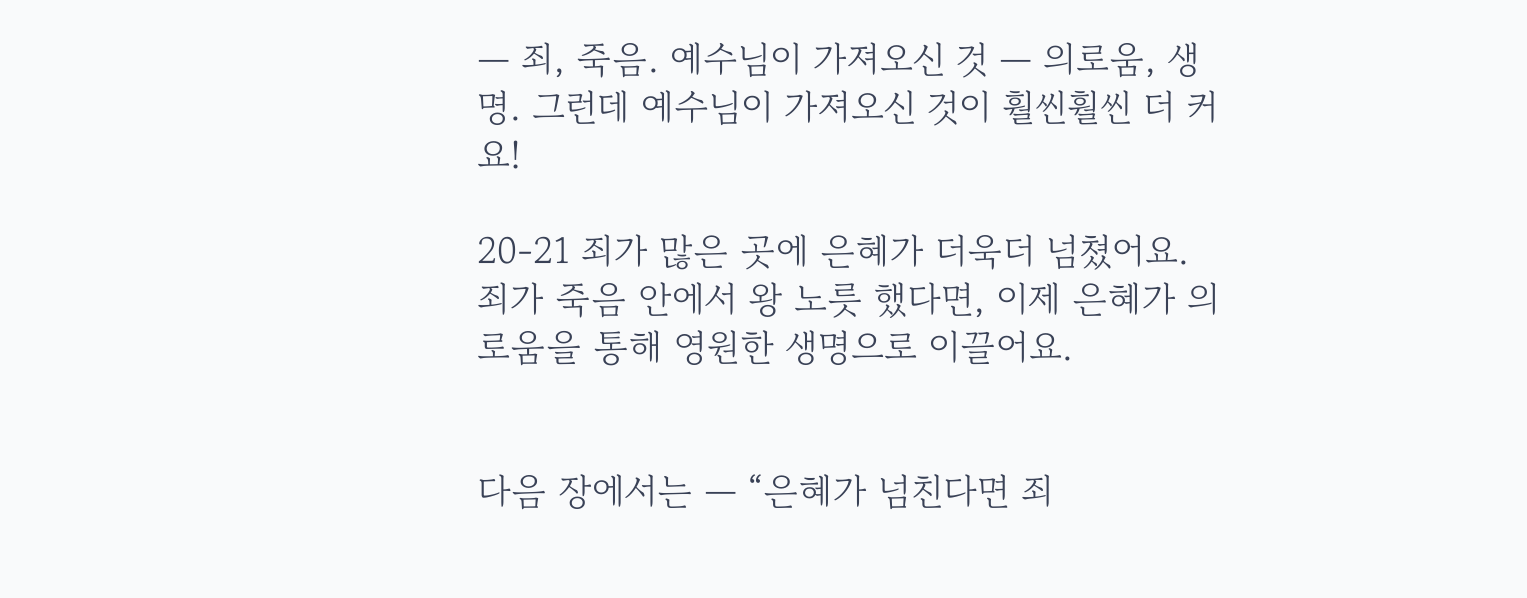— 죄, 죽음. 예수님이 가져오신 것 — 의로움, 생명. 그런데 예수님이 가져오신 것이 훨씬훨씬 더 커요!

20-21 죄가 많은 곳에 은혜가 더욱더 넘쳤어요. 죄가 죽음 안에서 왕 노릇 했다면, 이제 은혜가 의로움을 통해 영원한 생명으로 이끌어요.


다음 장에서는 — “은혜가 넘친다면 죄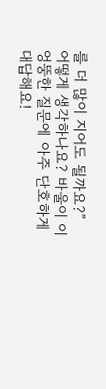를 더 많이 지어도 될까요?” 어떻게 생각하나요? 바울이 이 엉뚱한 질문에 아주 단호하게 대답해요!